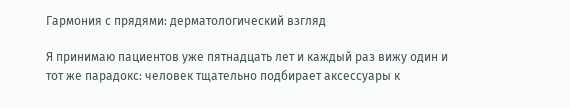Гармония с прядями: дерматологический взгляд

Я принимаю пациентов уже пятнадцать лет и каждый раз вижу один и тот же парадокс: человек тщательно подбирает аксессуары к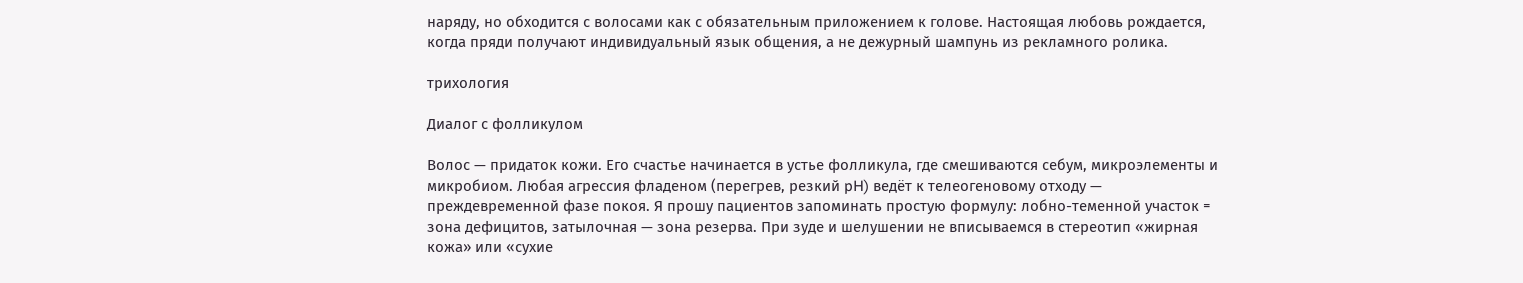наряду, но обходится с волосами как с обязательным приложением к голове. Настоящая любовь рождается, когда пряди получают индивидуальный язык общения, а не дежурный шампунь из рекламного ролика.

трихология

Диалог с фолликулом

Волос — придаток кожи. Его счастье начинается в устье фолликула, где смешиваются себум, микроэлементы и микробиом. Любая агрессия фладеном (перегрев, резкий pH) ведёт к телеогеновому отходу — преждевременной фазе покоя. Я прошу пациентов запоминать простую формулу: лобно-теменной участок = зона дефицитов, затылочная — зона резерва. При зуде и шелушении не вписываемся в стереотип «жирная кожа» или «сухие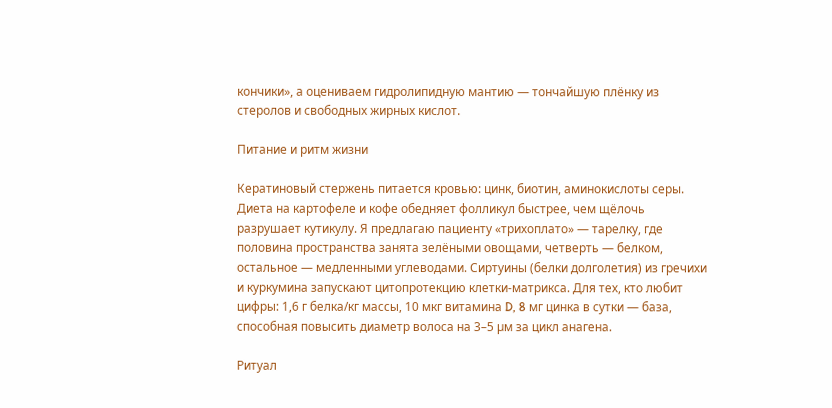кончики», а оцениваем гидролипидную мантию — тончайшую плёнку из стеролов и свободных жирных кислот.

Питание и ритм жизни

Кератиновый стержень питается кровью: цинк, биотин, аминокислоты серы. Диета на картофеле и кофе обедняет фолликул быстрее, чем щёлочь разрушает кутикулу. Я предлагаю пациенту «трихоплато» — тарелку, где половина пространства занята зелёными овощами, четверть — белком, остальное — медленными углеводами. Сиртуины (белки долголетия) из гречихи и куркумина запускают цитопротекцию клетки-матрикса. Для тех, кто любит цифры: 1,6 г белка/кг массы, 10 мкг витамина D, 8 мг цинка в сутки — база, способная повысить диаметр волоса на 3–5 µм за цикл анагена.

Ритуал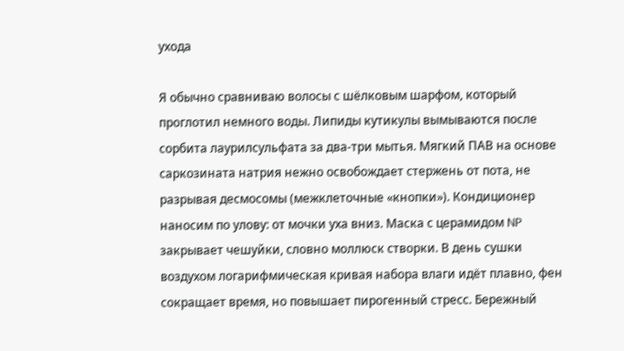ухода

Я обычно сравниваю волосы с шёлковым шарфом, который проглотил немного воды. Липиды кутикулы вымываются после сорбита лаурилсульфата за два-три мытья. Мягкий ПАВ на основе саркозината натрия нежно освобождает стержень от пота, не разрывая десмосомы (межклеточные «кнопки»). Кондиционер наносим по улову: от мочки уха вниз. Маска с церамидом NP закрывает чешуйки, словно моллюск створки. В день сушки воздухом логарифмическая кривая набора влаги идёт плавно, фен сокращает время, но повышает пирогенный стресс. Бережный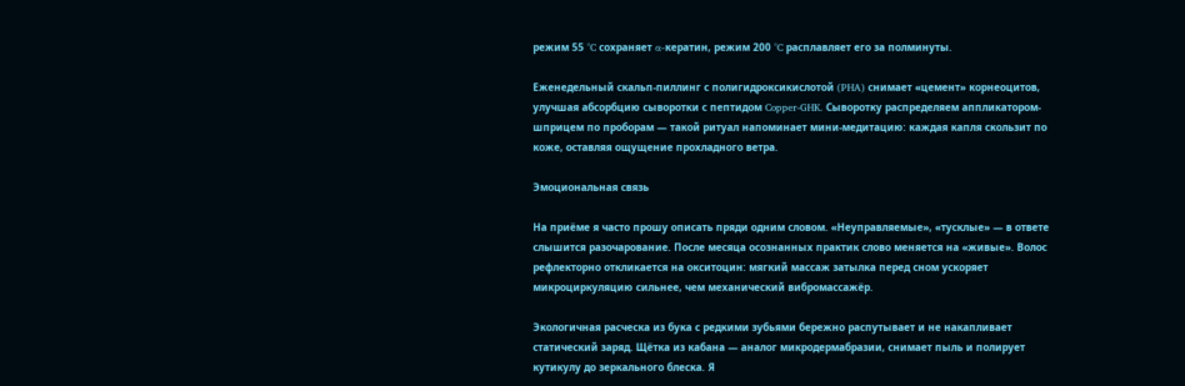режим 55 °C сохраняет α-кератин, режим 200 °C расплавляет его за полминуты.

Еженедельный скальп-пиллинг с полигидроксикислотой (PHA) снимает «цемент» корнеоцитов, улучшая абсорбцию сыворотки с пептидом Copper-GHK. Сыворотку распределяем аппликатором-шприцем по проборам — такой ритуал напоминает мини-медитацию: каждая капля скользит по коже, оставляя ощущение прохладного ветра.

Эмоциональная связь

На приёме я часто прошу описать пряди одним словом. «Неуправляемые», «тусклые» — в ответе слышится разочарование. После месяца осознанных практик слово меняется на «живые». Волос рефлекторно откликается на окситоцин: мягкий массаж затылка перед сном ускоряет микроциркуляцию сильнее, чем механический вибромассажёр.

Экологичная расческа из бука с редкими зубьями бережно распутывает и не накапливает статический заряд. Щётка из кабана — аналог микродермабразии, снимает пыль и полирует кутикулу до зеркального блеска. Я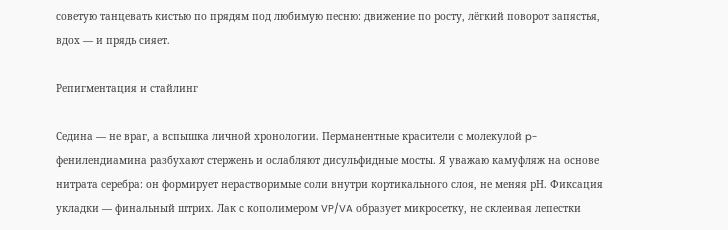советую танцевать кистью по прядям под любимую песню: движение по росту, лёгкий поворот запястья, вдох — и прядь сияет.

Репигментация и стайлинг

Седина — не враг, а вспышка личной хронологии. Перманентные красители с молекулой p-фенилендиамина разбухают стержень и ослабляют дисульфидные мосты. Я уважаю камуфляж на основе нитрата серебра: он формирует нерастворимые соли внутри кортикального слоя, не меняя рН. Фиксация укладки — финальный штрих. Лак с кополимером VP/VA образует микросетку, не склеивая лепестки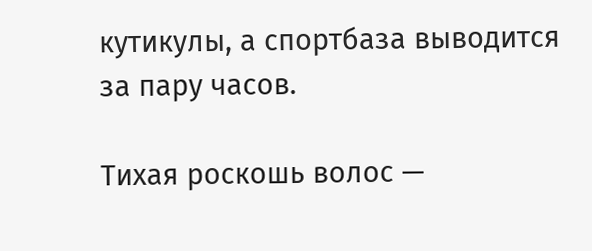кутикулы, а спортбаза выводится за пару часов.

Тихая роскошь волос —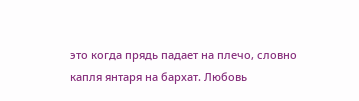это когда прядь падает на плечо, словно капля янтаря на бархат. Любовь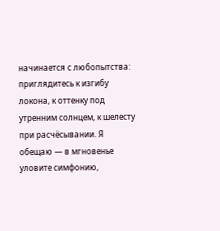начинается с любопытства: приглядитесь к изгибу локона, к оттенку под утренним солнцем, к шелесту при расчёсывании. Я обещаю — в мгновенье уловите симфонию,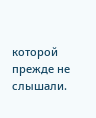которой прежде не слышали.